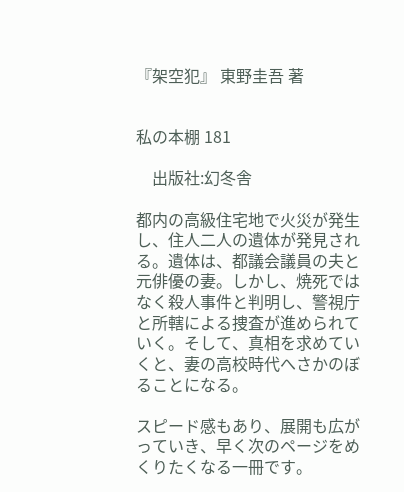『架空犯』 東野圭吾 著


私の本棚 181

    出版社:幻冬舎

都内の高級住宅地で火災が発生し、住人二人の遺体が発見される。遺体は、都議会議員の夫と元俳優の妻。しかし、焼死ではなく殺人事件と判明し、警視庁と所轄による捜査が進められていく。そして、真相を求めていくと、妻の高校時代へさかのぼることになる。

スピード感もあり、展開も広がっていき、早く次のページをめくりたくなる一冊です。